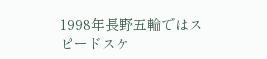1998年長野五輪ではスピードスケ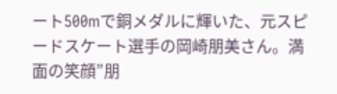ート500mで銅メダルに輝いた、元スピードスケート選手の岡崎朋美さん。満面の笑顔”朋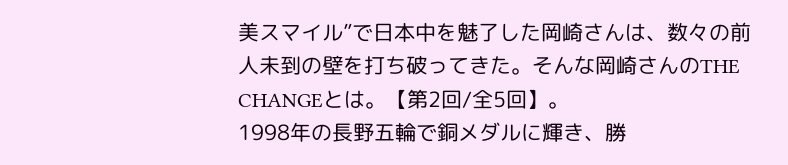美スマイル”で日本中を魅了した岡崎さんは、数々の前人未到の壁を打ち破ってきた。そんな岡崎さんのTHE CHANGEとは。【第2回/全5回】。
1998年の長野五輪で銅メダルに輝き、勝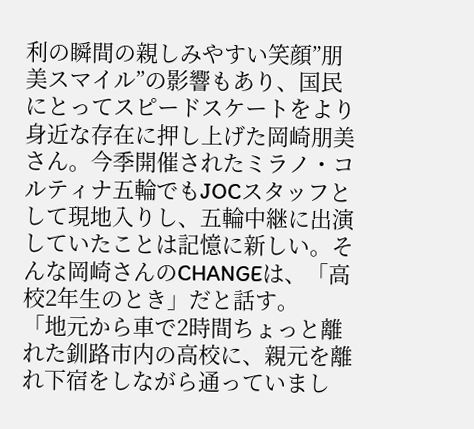利の瞬間の親しみやすい笑顔”朋美スマイル”の影響もあり、国民にとってスピードスケートをより身近な存在に押し上げた岡崎朋美さん。今季開催されたミラノ・コルティナ五輪でもJOCスタッフとして現地入りし、五輪中継に出演していたことは記憶に新しい。そんな岡崎さんのCHANGEは、「高校2年生のとき」だと話す。
「地元から車で2時間ちょっと離れた釧路市内の高校に、親元を離れ下宿をしながら通っていまし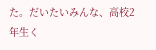た。だいたいみんな、高校2年生く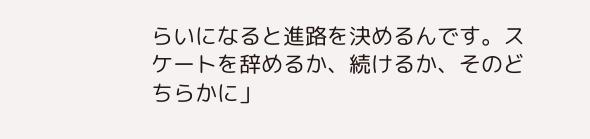らいになると進路を決めるんです。スケートを辞めるか、続けるか、そのどちらかに」